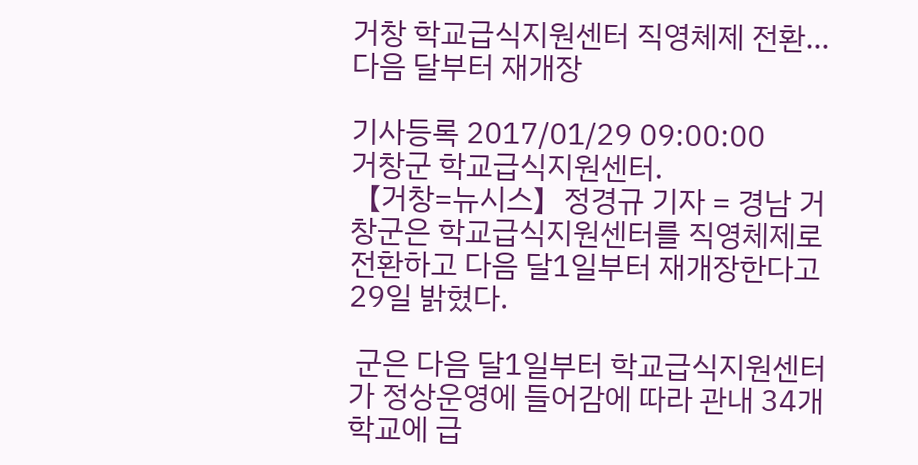거창 학교급식지원센터 직영체제 전환…다음 달부터 재개장

기사등록 2017/01/29 09:00:00
거창군 학교급식지원센터.
【거창=뉴시스】정경규 기자 = 경남 거창군은 학교급식지원센터를 직영체제로 전환하고 다음 달1일부터 재개장한다고 29일 밝혔다.

 군은 다음 달1일부터 학교급식지원센터가 정상운영에 들어감에 따라 관내 34개 학교에 급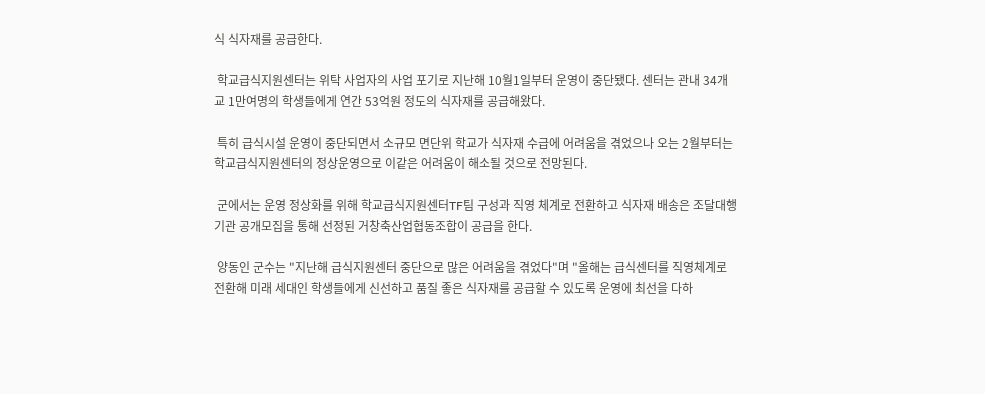식 식자재를 공급한다.

 학교급식지원센터는 위탁 사업자의 사업 포기로 지난해 10월1일부터 운영이 중단됐다. 센터는 관내 34개교 1만여명의 학생들에게 연간 53억원 정도의 식자재를 공급해왔다.

 특히 급식시설 운영이 중단되면서 소규모 면단위 학교가 식자재 수급에 어려움을 겪었으나 오는 2월부터는 학교급식지원센터의 정상운영으로 이같은 어려움이 해소될 것으로 전망된다.

 군에서는 운영 정상화를 위해 학교급식지원센터TF팀 구성과 직영 체계로 전환하고 식자재 배송은 조달대행기관 공개모집을 통해 선정된 거창축산업협동조합이 공급을 한다.

 양동인 군수는 "지난해 급식지원센터 중단으로 많은 어려움을 겪었다"며 "올해는 급식센터를 직영체계로 전환해 미래 세대인 학생들에게 신선하고 품질 좋은 식자재를 공급할 수 있도록 운영에 최선을 다하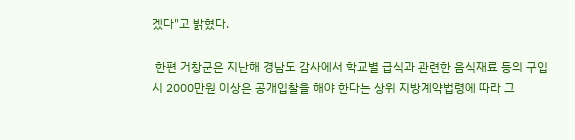겠다"고 밝혔다.

 한편 거창군은 지난해 경남도 감사에서 학교별 급식과 관련한 음식재료 등의 구입시 2000만원 이상은 공개입찰을 해야 한다는 상위 지방계약법령에 따라 그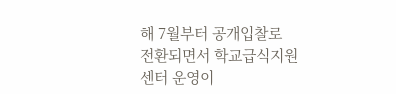해 7월부터 공개입찰로 전환되면서 학교급식지원센터 운영이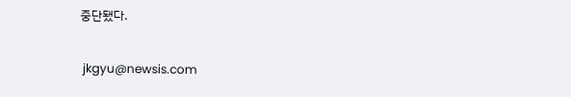중단됐다.

 jkgyu@newsis.com